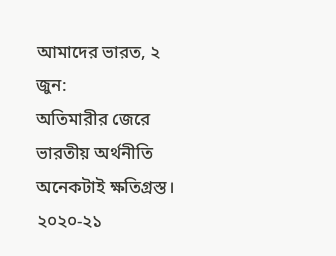আমাদের ভারত, ২ জুন:
অতিমারীর জেরে ভারতীয় অর্থনীতি অনেকটাই ক্ষতিগ্রস্ত। ২০২০-২১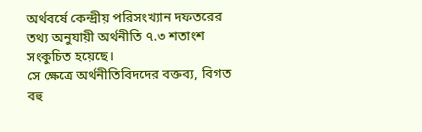অর্থবর্ষে কেন্দ্রীয় পরিসংখ্যান দফতরের তথ্য অনুযায়ী অর্থনীতি ৭.৩ শতাংশ সংকুচিত হয়েছে।
সে ক্ষেত্রে অর্থনীতিবিদদের বক্তব্য, বিগত বহু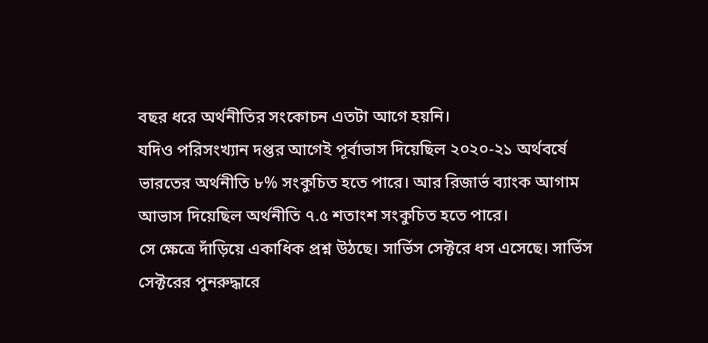বছর ধরে অর্থনীতির সংকোচন এতটা আগে হয়নি।
যদিও পরিসংখ্যান দপ্তর আগেই পূর্বাভাস দিয়েছিল ২০২০-২১ অর্থবর্ষে ভারতের অর্থনীতি ৮% সংকুচিত হতে পারে। আর রিজার্ভ ব্যাংক আগাম আভাস দিয়েছিল অর্থনীতি ৭.৫ শতাংশ সংকুচিত হতে পারে।
সে ক্ষেত্রে দাঁড়িয়ে একাধিক প্রশ্ন উঠছে। সার্ভিস সেক্টরে ধস এসেছে। সার্ভিস সেক্টরের পুনরুদ্ধারে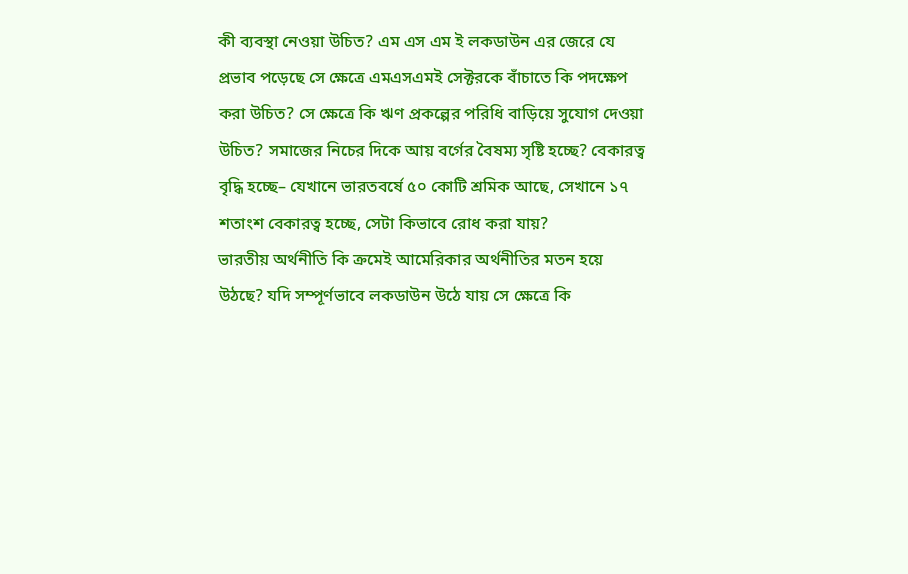কী ব্যবস্থা নেওয়া উচিত? এম এস এম ই লকডাউন এর জেরে যে প্রভাব পড়েছে সে ক্ষেত্রে এমএসএমই সেক্টরকে বাঁচাতে কি পদক্ষেপ করা উচিত? সে ক্ষেত্রে কি ঋণ প্রকল্পের পরিধি বাড়িয়ে সুযোগ দেওয়া উচিত? সমাজের নিচের দিকে আয় বর্গের বৈষম্য সৃষ্টি হচ্ছে? বেকারত্ব বৃদ্ধি হচ্ছে– যেখানে ভারতবর্ষে ৫০ কোটি শ্রমিক আছে, সেখানে ১৭ শতাংশ বেকারত্ব হচ্ছে, সেটা কিভাবে রোধ করা যায়?
ভারতীয় অর্থনীতি কি ক্রমেই আমেরিকার অর্থনীতির মতন হয়ে উঠছে? যদি সম্পূর্ণভাবে লকডাউন উঠে যায় সে ক্ষেত্রে কি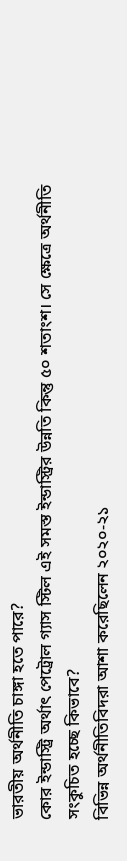ভারতীয় অর্থনীতি চাঙ্গা হতে পারে?
কোর ইন্ডাস্ট্রি অর্থাৎ পেট্রোল গ্যাস স্টিল এই সমস্ত ইন্ডাস্ট্রির উন্নতি কিন্তু ৫০ শতাংশ। সে ক্ষেত্রে অর্থনীতি সংকুচিত হচ্ছে কিভাবে?
বিভিন্ন অর্থনীতিবিদরা আশা করেছিলেন ২০২০-২১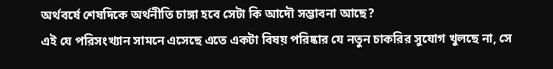অর্থবর্ষে শেষদিকে অর্থনীতি চাঙ্গা হবে সেটা কি আদৌ সম্ভাবনা আছে?
এই যে পরিসংখ্যান সামনে এসেছে এতে একটা বিষয় পরিষ্কার যে নতুন চাকরির সুযোগ খুলছে না, সে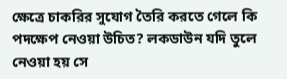ক্ষেত্রে চাকরির সুযোগ তৈরি করতে গেলে কি পদক্ষেপ নেওয়া উচিত? লকডাউন যদি তুলে নেওয়া হয় সে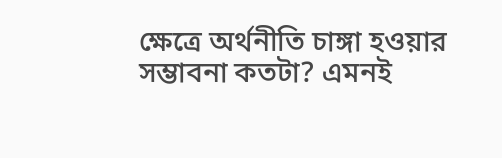ক্ষেত্রে অর্থনীতি চাঙ্গা হওয়ার সম্ভাবনা কতটা? এমনই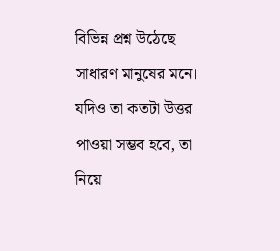বিভিন্ন প্রশ্ন উঠেছে সাধারণ মানুষের মনে। যদিও তা কতটা উত্তর পাওয়া সম্ভব হবে, তা নিয়ে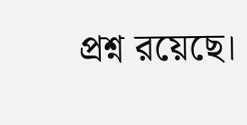প্রশ্ন রয়েছে।